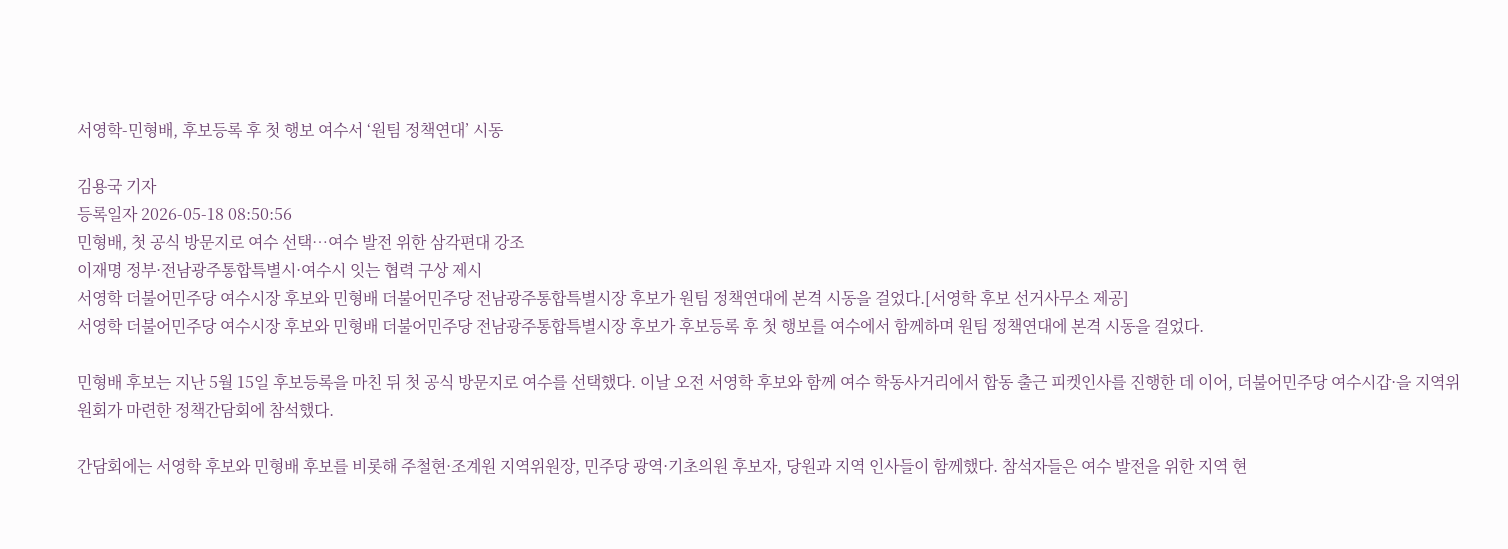서영학-민형배, 후보등록 후 첫 행보 여수서 ‘원팀 정책연대’ 시동

김용국 기자
등록일자 2026-05-18 08:50:56
민형배, 첫 공식 방문지로 여수 선택…여수 발전 위한 삼각편대 강조
이재명 정부·전남광주통합특별시·여수시 잇는 협력 구상 제시
서영학 더불어민주당 여수시장 후보와 민형배 더불어민주당 전남광주통합특별시장 후보가 원팀 정책연대에 본격 시동을 걸었다.[서영학 후보 선거사무소 제공]
서영학 더불어민주당 여수시장 후보와 민형배 더불어민주당 전남광주통합특별시장 후보가 후보등록 후 첫 행보를 여수에서 함께하며 원팀 정책연대에 본격 시동을 걸었다.

민형배 후보는 지난 5월 15일 후보등록을 마친 뒤 첫 공식 방문지로 여수를 선택했다. 이날 오전 서영학 후보와 함께 여수 학동사거리에서 합동 출근 피켓인사를 진행한 데 이어, 더불어민주당 여수시갑·을 지역위원회가 마련한 정책간담회에 참석했다.

간담회에는 서영학 후보와 민형배 후보를 비롯해 주철현·조계원 지역위원장, 민주당 광역·기초의원 후보자, 당원과 지역 인사들이 함께했다. 참석자들은 여수 발전을 위한 지역 현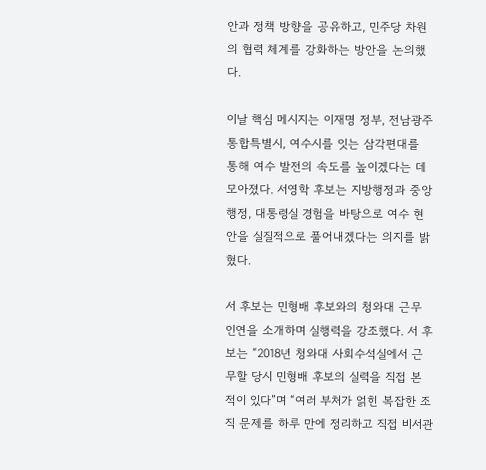안과 정책 방향을 공유하고, 민주당 차원의 협력 체계를 강화하는 방안을 논의했다.

이날 핵심 메시지는 이재명 정부, 전남광주통합특별시, 여수시를 잇는 삼각편대를 통해 여수 발전의 속도를 높이겠다는 데 모아졌다. 서영학 후보는 지방행정과 중앙행정, 대통령실 경험을 바탕으로 여수 현안을 실질적으로 풀어내겠다는 의지를 밝혔다.

서 후보는 민형배 후보와의 청와대 근무 인연을 소개하며 실행력을 강조했다. 서 후보는 “2018년 청와대 사회수석실에서 근무할 당시 민형배 후보의 실력을 직접 본 적이 있다”며 “여러 부처가 얽힌 복잡한 조직 문제를 하루 만에 정리하고 직접 비서관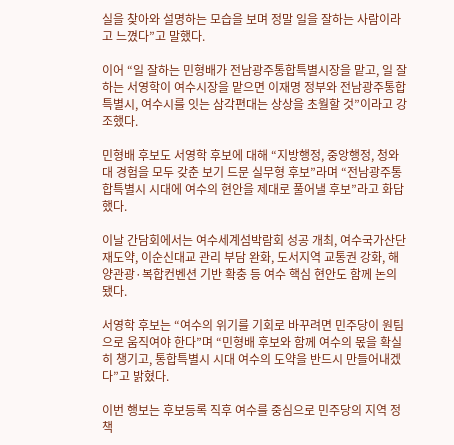실을 찾아와 설명하는 모습을 보며 정말 일을 잘하는 사람이라고 느꼈다”고 말했다.

이어 “일 잘하는 민형배가 전남광주통합특별시장을 맡고, 일 잘하는 서영학이 여수시장을 맡으면 이재명 정부와 전남광주통합특별시, 여수시를 잇는 삼각편대는 상상을 초월할 것”이라고 강조했다.

민형배 후보도 서영학 후보에 대해 “지방행정, 중앙행정, 청와대 경험을 모두 갖춘 보기 드문 실무형 후보”라며 “전남광주통합특별시 시대에 여수의 현안을 제대로 풀어낼 후보”라고 화답했다.

이날 간담회에서는 여수세계섬박람회 성공 개최, 여수국가산단 재도약, 이순신대교 관리 부담 완화, 도서지역 교통권 강화, 해양관광·복합컨벤션 기반 확충 등 여수 핵심 현안도 함께 논의됐다.

서영학 후보는 “여수의 위기를 기회로 바꾸려면 민주당이 원팀으로 움직여야 한다”며 “민형배 후보와 함께 여수의 몫을 확실히 챙기고, 통합특별시 시대 여수의 도약을 반드시 만들어내겠다”고 밝혔다.

이번 행보는 후보등록 직후 여수를 중심으로 민주당의 지역 정책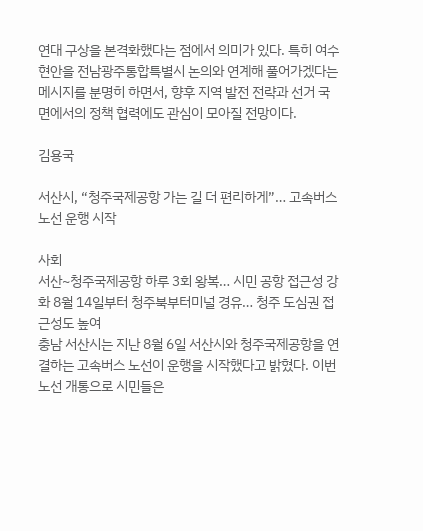연대 구상을 본격화했다는 점에서 의미가 있다. 특히 여수 현안을 전남광주통합특별시 논의와 연계해 풀어가겠다는 메시지를 분명히 하면서, 향후 지역 발전 전략과 선거 국면에서의 정책 협력에도 관심이 모아질 전망이다.

김용국

서산시, “청주국제공항 가는 길 더 편리하게”… 고속버스 노선 운행 시작

사회
서산~청주국제공항 하루 3회 왕복… 시민 공항 접근성 강화 8월 14일부터 청주북부터미널 경유… 청주 도심권 접근성도 높여
충남 서산시는 지난 8월 6일 서산시와 청주국제공항을 연결하는 고속버스 노선이 운행을 시작했다고 밝혔다. 이번 노선 개통으로 시민들은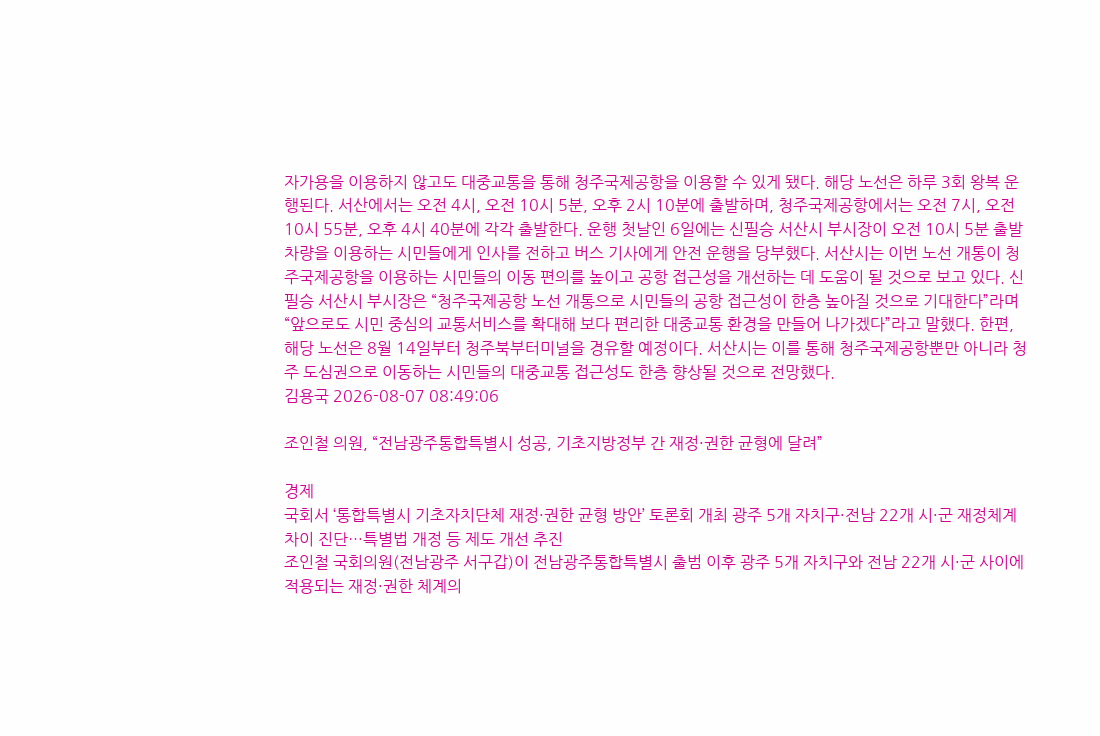자가용을 이용하지 않고도 대중교통을 통해 청주국제공항을 이용할 수 있게 됐다. 해당 노선은 하루 3회 왕복 운행된다. 서산에서는 오전 4시, 오전 10시 5분, 오후 2시 10분에 출발하며, 청주국제공항에서는 오전 7시, 오전 10시 55분, 오후 4시 40분에 각각 출발한다. 운행 첫날인 6일에는 신필승 서산시 부시장이 오전 10시 5분 출발 차량을 이용하는 시민들에게 인사를 전하고 버스 기사에게 안전 운행을 당부했다. 서산시는 이번 노선 개통이 청주국제공항을 이용하는 시민들의 이동 편의를 높이고 공항 접근성을 개선하는 데 도움이 될 것으로 보고 있다. 신필승 서산시 부시장은 “청주국제공항 노선 개통으로 시민들의 공항 접근성이 한층 높아질 것으로 기대한다”라며 “앞으로도 시민 중심의 교통서비스를 확대해 보다 편리한 대중교통 환경을 만들어 나가겠다”라고 말했다. 한편, 해당 노선은 8월 14일부터 청주북부터미널을 경유할 예정이다. 서산시는 이를 통해 청주국제공항뿐만 아니라 청주 도심권으로 이동하는 시민들의 대중교통 접근성도 한층 향상될 것으로 전망했다.
김용국 2026-08-07 08:49:06

조인철 의원, “전남광주통합특별시 성공, 기초지방정부 간 재정·권한 균형에 달려”

경제
국회서 ‘통합특별시 기초자치단체 재정·권한 균형 방안’ 토론회 개최 광주 5개 자치구·전남 22개 시·군 재정체계 차이 진단…특별법 개정 등 제도 개선 추진
조인철 국회의원(전남광주 서구갑)이 전남광주통합특별시 출범 이후 광주 5개 자치구와 전남 22개 시·군 사이에 적용되는 재정·권한 체계의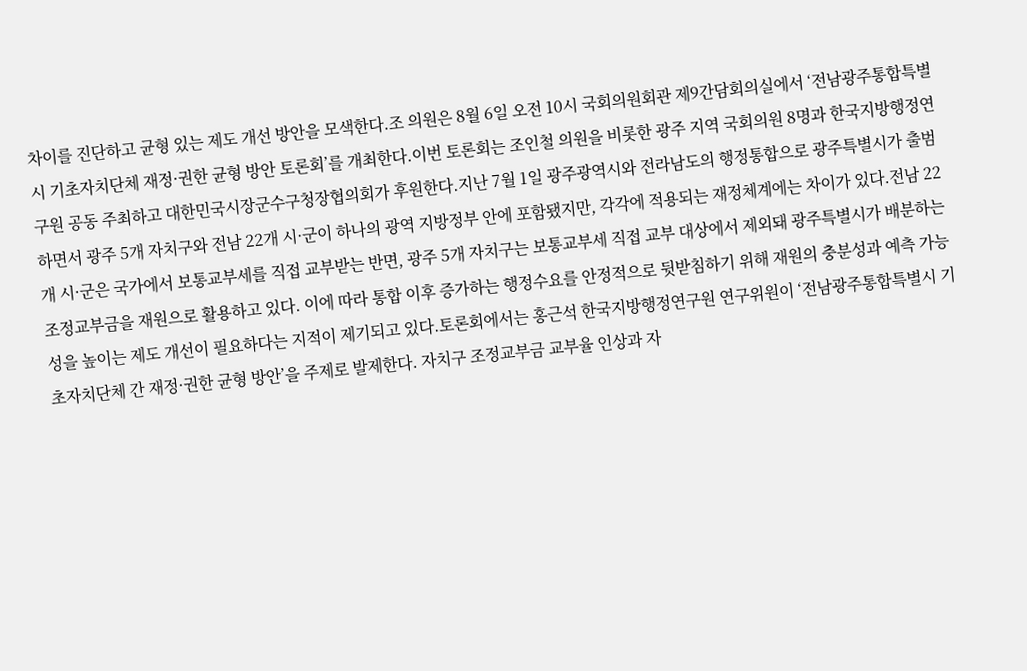차이를 진단하고 균형 있는 제도 개선 방안을 모색한다.조 의원은 8월 6일 오전 10시 국회의원회관 제9간담회의실에서 ‘전남광주통합특별시 기초자치단체 재정·권한 균형 방안 토론회’를 개최한다.이번 토론회는 조인철 의원을 비롯한 광주 지역 국회의원 8명과 한국지방행정연구원 공동 주최하고 대한민국시장군수구청장협의회가 후원한다.지난 7월 1일 광주광역시와 전라남도의 행정통합으로 광주특별시가 출범하면서 광주 5개 자치구와 전남 22개 시·군이 하나의 광역 지방정부 안에 포함됐지만, 각각에 적용되는 재정체계에는 차이가 있다.전남 22개 시·군은 국가에서 보통교부세를 직접 교부받는 반면, 광주 5개 자치구는 보통교부세 직접 교부 대상에서 제외돼 광주특별시가 배분하는 조정교부금을 재원으로 활용하고 있다. 이에 따라 통합 이후 증가하는 행정수요를 안정적으로 뒷받침하기 위해 재원의 충분성과 예측 가능성을 높이는 제도 개선이 필요하다는 지적이 제기되고 있다.토론회에서는 홍근석 한국지방행정연구원 연구위원이 ‘전남광주통합특별시 기초자치단체 간 재정·권한 균형 방안’을 주제로 발제한다. 자치구 조정교부금 교부율 인상과 자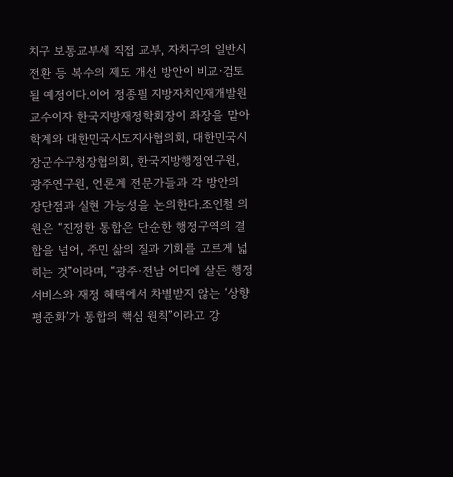치구 보통교부세 직접 교부, 자치구의 일반시 전환 등 복수의 제도 개선 방안이 비교·검토될 예정이다.이어 정종필 지방자치인재개발원 교수이자 한국지방재정학회장이 좌장을 맡아 학계와 대한민국시도지사협의회, 대한민국시장군수구청장협의회, 한국지방행정연구원, 광주연구원, 언론계 전문가들과 각 방안의 장단점과 실현 가능성을 논의한다.조인철 의원은 “진정한 통합은 단순한 행정구역의 결합을 넘어, 주민 삶의 질과 기회를 고르게 넓히는 것”이라며, “광주·전남 어디에 살든 행정서비스와 재정 혜택에서 차별받지 않는 ‘상향 평준화’가 통합의 핵심 원칙”이라고 강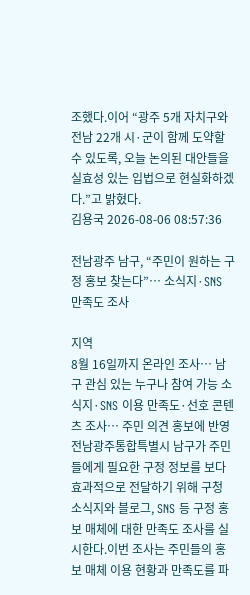조했다.이어 “광주 5개 자치구와 전남 22개 시·군이 함께 도약할 수 있도록, 오늘 논의된 대안들을 실효성 있는 입법으로 현실화하겠다.”고 밝혔다.
김용국 2026-08-06 08:57:36

전남광주 남구, “주민이 원하는 구정 홍보 찾는다”… 소식지·SNS 만족도 조사

지역
8월 16일까지 온라인 조사… 남구 관심 있는 누구나 참여 가능 소식지·SNS 이용 만족도·선호 콘텐츠 조사… 주민 의견 홍보에 반영
전남광주통합특별시 남구가 주민들에게 필요한 구정 정보를 보다 효과적으로 전달하기 위해 구청 소식지와 블로그, SNS 등 구정 홍보 매체에 대한 만족도 조사를 실시한다.이번 조사는 주민들의 홍보 매체 이용 현황과 만족도를 파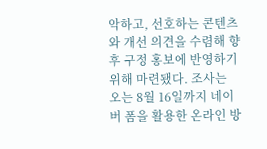악하고, 선호하는 콘텐츠와 개선 의견을 수렴해 향후 구정 홍보에 반영하기 위해 마련됐다. 조사는 오는 8월 16일까지 네이버 폼을 활용한 온라인 방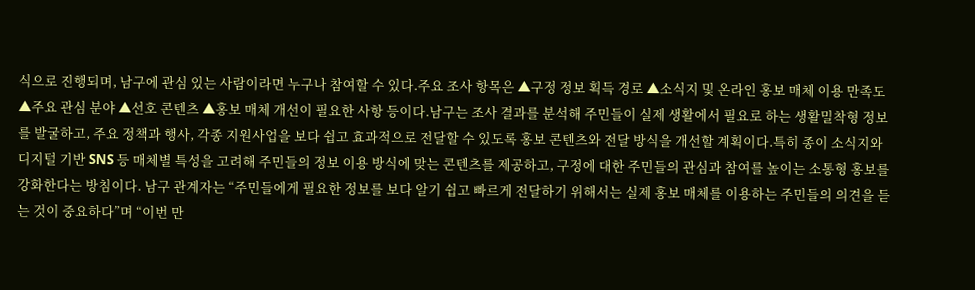식으로 진행되며, 남구에 관심 있는 사람이라면 누구나 참여할 수 있다.주요 조사 항목은 ▲구정 정보 획득 경로 ▲소식지 및 온라인 홍보 매체 이용 만족도 ▲주요 관심 분야 ▲선호 콘텐츠 ▲홍보 매체 개선이 필요한 사항 등이다.남구는 조사 결과를 분석해 주민들이 실제 생활에서 필요로 하는 생활밀착형 정보를 발굴하고, 주요 정책과 행사, 각종 지원사업을 보다 쉽고 효과적으로 전달할 수 있도록 홍보 콘텐츠와 전달 방식을 개선할 계획이다.특히 종이 소식지와 디지털 기반 SNS 등 매체별 특성을 고려해 주민들의 정보 이용 방식에 맞는 콘텐츠를 제공하고, 구정에 대한 주민들의 관심과 참여를 높이는 소통형 홍보를 강화한다는 방침이다. 남구 관계자는 “주민들에게 필요한 정보를 보다 알기 쉽고 빠르게 전달하기 위해서는 실제 홍보 매체를 이용하는 주민들의 의견을 듣는 것이 중요하다”며 “이번 만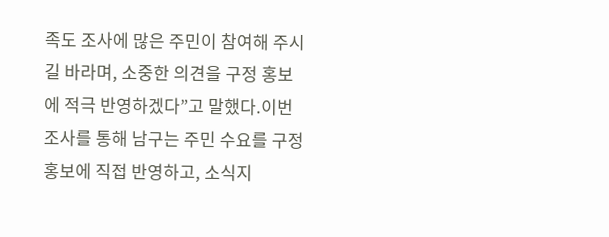족도 조사에 많은 주민이 참여해 주시길 바라며, 소중한 의견을 구정 홍보에 적극 반영하겠다”고 말했다.이번 조사를 통해 남구는 주민 수요를 구정 홍보에 직접 반영하고, 소식지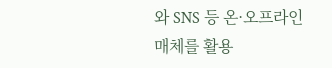와 SNS 등 온·오프라인 매체를 활용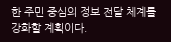한 주민 중심의 정보 전달 체계를 강화할 계획이다.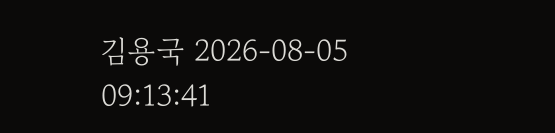김용국 2026-08-05 09:13:41